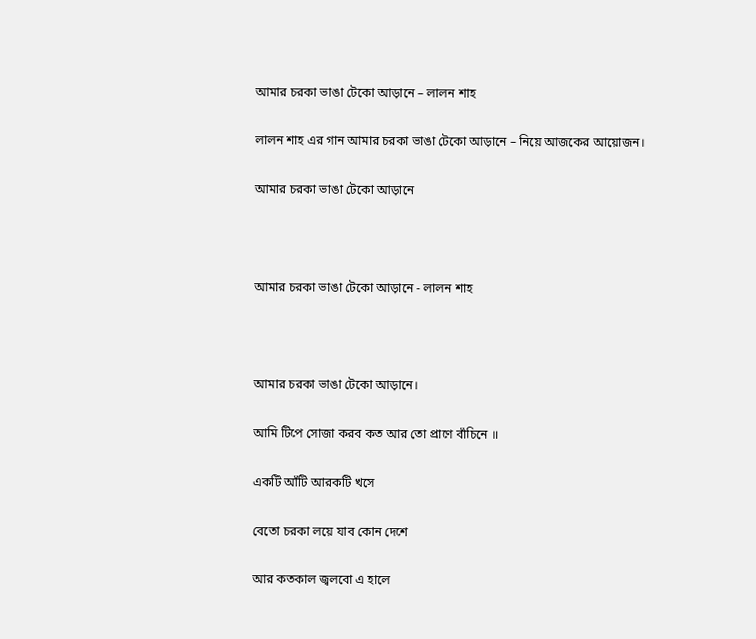আমার চরকা ভাঙা টেকো আড়ানে – লালন শাহ

লালন শাহ এর গান আমার চরকা ভাঙা টেকো আড়ানে – নিয়ে আজকের আয়োজন।

আমার চরকা ভাঙা টেকো আড়ানে



আমার চরকা ভাঙা টেকো আড়ানে - লালন শাহ



আমার চরকা ভাঙা টেকো আড়ানে।

আমি টিপে সোজা করব কত আর তো প্রাণে বাঁচিনে ॥

একটি আঁটি আরকটি খসে

বেতো চরকা লয়ে যাব কোন দেশে

আর কতকাল জ্বলবো এ হালে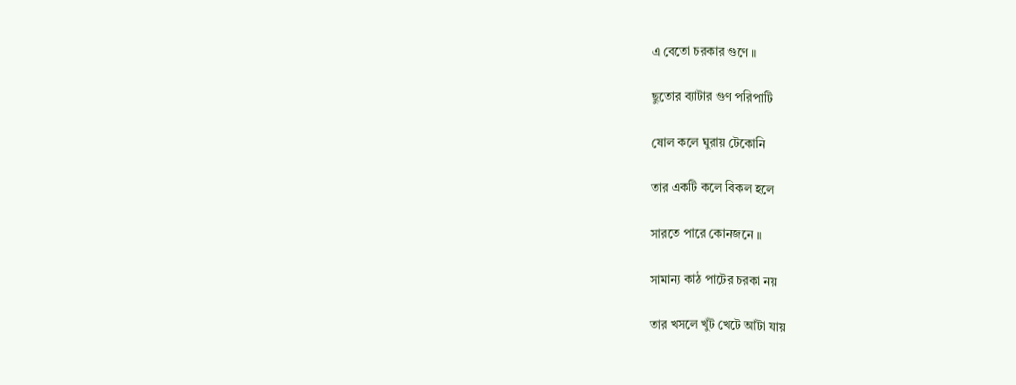এ বেতো চরকার গুণে ॥

ছুতোর ব্যাটার গুণ পরিপাটি

ষোল কলে ঘুরায় টেকোনি

তার একটি কলে বিকল হলে

সারতে পারে কোনজনে ॥

সামান্য কাঠ পাটের চরকা নয়

তার খসলে খুঁট খেটে আঁটা যায়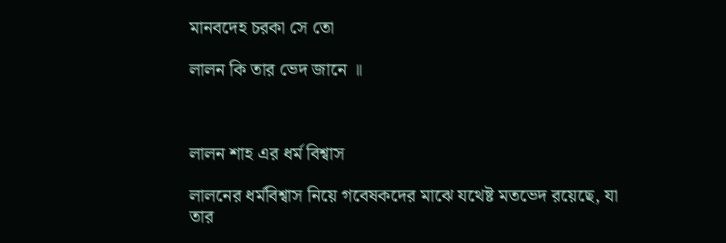মানবদেহ চরকা সে তো

লালন কি তার ভেদ জানে ॥



লালন শাহ এর ধর্ম বিশ্বাস

লালনের ধর্মবিশ্বাস নিয়ে গবেষকদের মাঝে যথেষ্ট মতভেদ রয়েছে, যা তার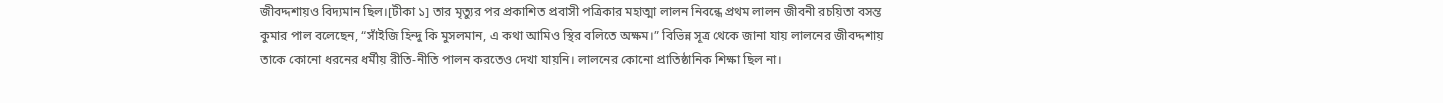জীবদ্দশায়ও বিদ্যমান ছিল।[টীকা ১] তার মৃত্যুর পর প্রকাশিত প্রবাসী পত্রিকার মহাত্মা লালন নিবন্ধে প্রথম লালন জীবনী রচয়িতা বসন্ত কুমার পাল বলেছেন, “সাঁইজি হিন্দু কি মুসলমান, এ কথা আমিও স্থির বলিতে অক্ষম।” বিভিন্ন সূত্র থেকে জানা যায় লালনের জীবদ্দশায় তাকে কোনো ধরনের ধর্মীয় রীতি-নীতি পালন করতেও দেখা যায়নি। লালনের কোনো প্রাতিষ্ঠানিক শিক্ষা ছিল না।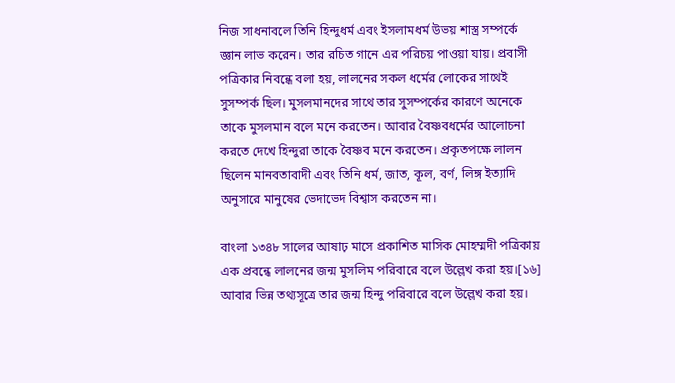নিজ সাধনাবলে তিনি হিন্দুধর্ম এবং ইসলামধর্ম উভয় শাস্ত্র সম্পর্কে জ্ঞান লাভ করেন। তার রচিত গানে এর পরিচয় পাওয়া যায়। প্রবাসী পত্রিকার নিবন্ধে বলা হয়, লালনের সকল ধর্মের লোকের সাথেই সুসম্পর্ক ছিল। মুসলমানদের সাথে তার সুসম্পর্কের কারণে অনেকে তাকে মুসলমান বলে মনে করতেন। আবার বৈষ্ণবধর্মের আলোচনা করতে দেখে হিন্দুরা তাকে বৈষ্ণব মনে করতেন। প্রকৃতপক্ষে লালন ছিলেন মানবতাবাদী এবং তিনি ধর্ম, জাত, কূল, বর্ণ, লিঙ্গ ইত্যাদি অনুসারে মানুষের ভেদাভেদ বিশ্বাস করতেন না।

বাংলা ১৩৪৮ সালের আষাঢ় মাসে প্রকাশিত মাসিক মোহম্মদী পত্রিকায় এক প্রবন্ধে লালনের জন্ম মুসলিম পরিবারে বলে উল্লেখ করা হয়।[১৬] আবার ভিন্ন তথ্যসূত্রে তার জন্ম হিন্দু পরিবারে বলে উল্লেখ করা হয়।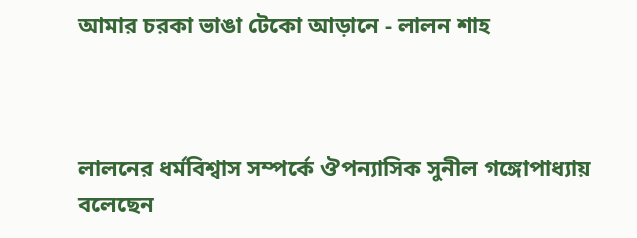আমার চরকা ভাঙা টেকো আড়ানে - লালন শাহ



লালনের ধর্মবিশ্বাস সম্পর্কে ঔপন্যাসিক সুনীল গঙ্গোপাধ্যায় বলেছেন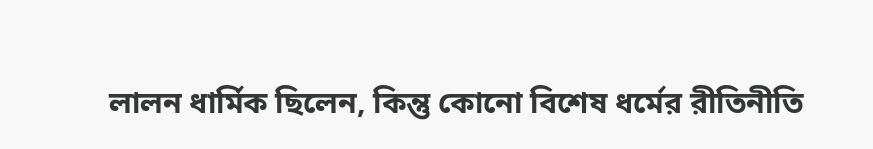লালন ধার্মিক ছিলেন, কিন্তু কোনো বিশেষ ধর্মের রীতিনীতি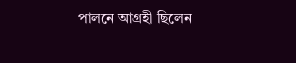পালনে আগ্রহী ছিলেন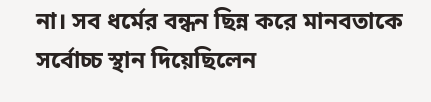না। সব ধর্মের বন্ধন ছিন্ন করে মানবতাকে সর্বোচ্চ স্থান দিয়েছিলেন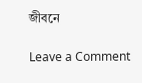জীবনে

Leave a Comment